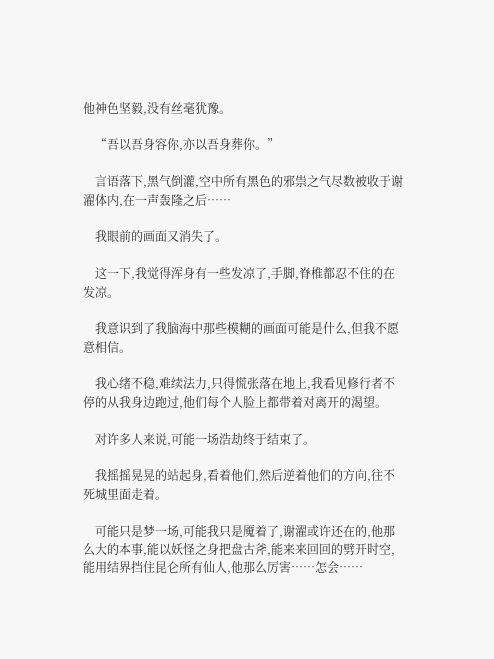他神色坚毅,没有丝毫犹豫。

    “吾以吾身容你,亦以吾身葬你。”

    言语落下,黑气倒灌,空中所有黑色的邪祟之气尽数被收于谢濯体内,在一声轰隆之后……

    我眼前的画面又消失了。

    这一下,我觉得浑身有一些发凉了,手脚,脊椎都忍不住的在发凉。

    我意识到了我脑海中那些模糊的画面可能是什么,但我不愿意相信。

    我心绪不稳,难续法力,只得慌张落在地上,我看见修行者不停的从我身边跑过,他们每个人脸上都带着对离开的渴望。

    对许多人来说,可能一场浩劫终于结束了。

    我摇摇晃晃的站起身,看着他们,然后逆着他们的方向,往不死城里面走着。

    可能只是梦一场,可能我只是魇着了,谢濯或许还在的,他那么大的本事,能以妖怪之身把盘古斧,能来来回回的劈开时空,能用结界挡住昆仑所有仙人,他那么厉害……怎会……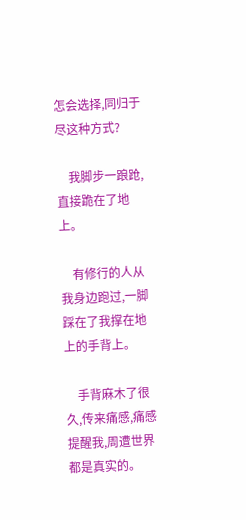怎会选择,同归于尽这种方式?

    我脚步一踉跄,直接跪在了地上。

    有修行的人从我身边跑过,一脚踩在了我撑在地上的手背上。

    手背麻木了很久,传来痛感,痛感提醒我,周遭世界都是真实的。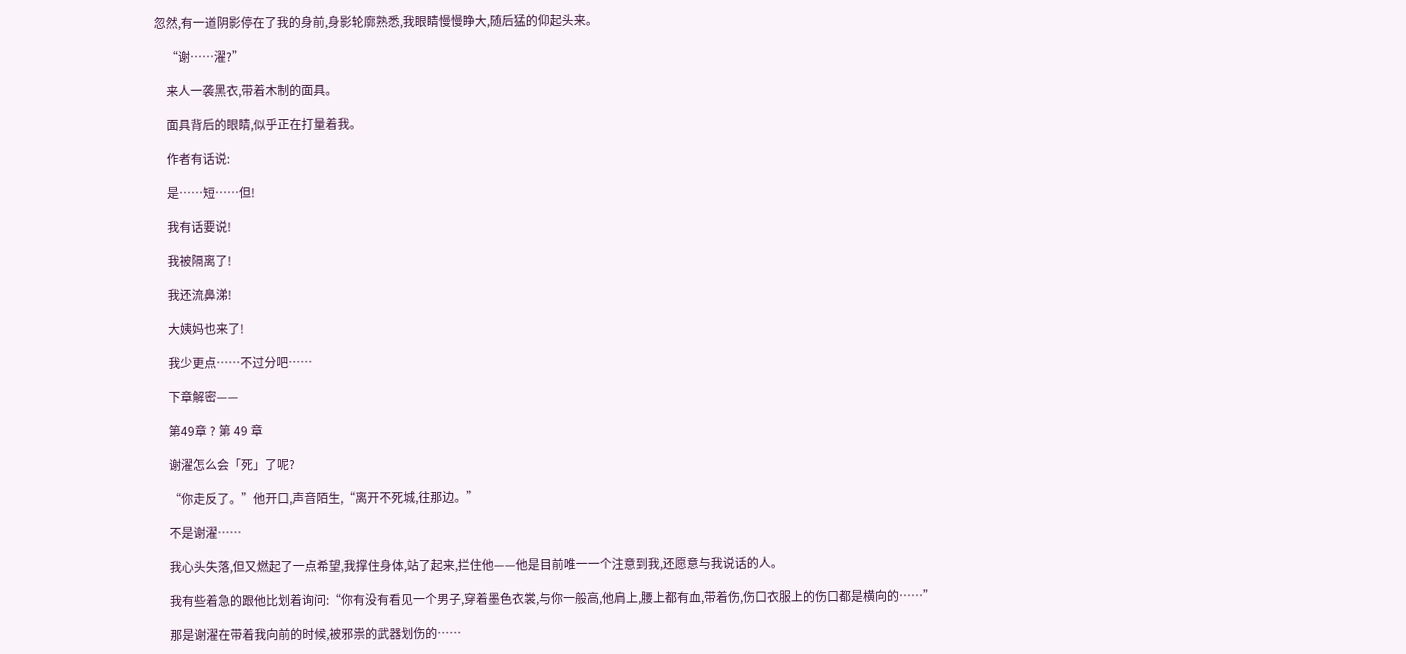忽然,有一道阴影停在了我的身前,身影轮廓熟悉,我眼睛慢慢睁大,随后猛的仰起头来。

    “谢……濯?”

    来人一袭黑衣,带着木制的面具。

    面具背后的眼睛,似乎正在打量着我。

    作者有话说:

    是……短……但!

    我有话要说!

    我被隔离了!

    我还流鼻涕!

    大姨妈也来了!

    我少更点……不过分吧……

    下章解密——

    第49章 ? 第 49 章

    谢濯怎么会「死」了呢?

    “你走反了。”他开口,声音陌生,“离开不死城,往那边。”

    不是谢濯……

    我心头失落,但又燃起了一点希望,我撑住身体,站了起来,拦住他——他是目前唯一一个注意到我,还愿意与我说话的人。

    我有些着急的跟他比划着询问:“你有没有看见一个男子,穿着墨色衣裳,与你一般高,他肩上,腰上都有血,带着伤,伤口衣服上的伤口都是横向的……”

    那是谢濯在带着我向前的时候,被邪祟的武器划伤的……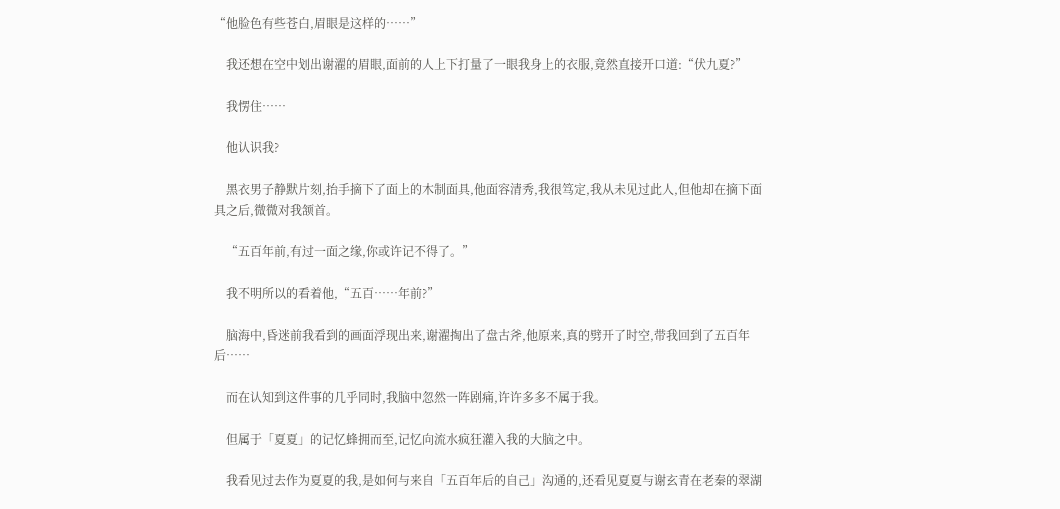“他脸色有些苍白,眉眼是这样的……”

    我还想在空中划出谢濯的眉眼,面前的人上下打量了一眼我身上的衣服,竟然直接开口道:“伏九夏?”

    我愣住……

    他认识我?

    黑衣男子静默片刻,抬手摘下了面上的木制面具,他面容清秀,我很笃定,我从未见过此人,但他却在摘下面具之后,微微对我颔首。

    “五百年前,有过一面之缘,你或许记不得了。”

    我不明所以的看着他,“五百……年前?”

    脑海中,昏迷前我看到的画面浮现出来,谢濯掏出了盘古斧,他原来,真的劈开了时空,带我回到了五百年后……

    而在认知到这件事的几乎同时,我脑中忽然一阵剧痛,许许多多不属于我。

    但属于「夏夏」的记忆蜂拥而至,记忆向流水疯狂灌入我的大脑之中。

    我看见过去作为夏夏的我,是如何与来自「五百年后的自己」沟通的,还看见夏夏与谢玄青在老秦的翠湖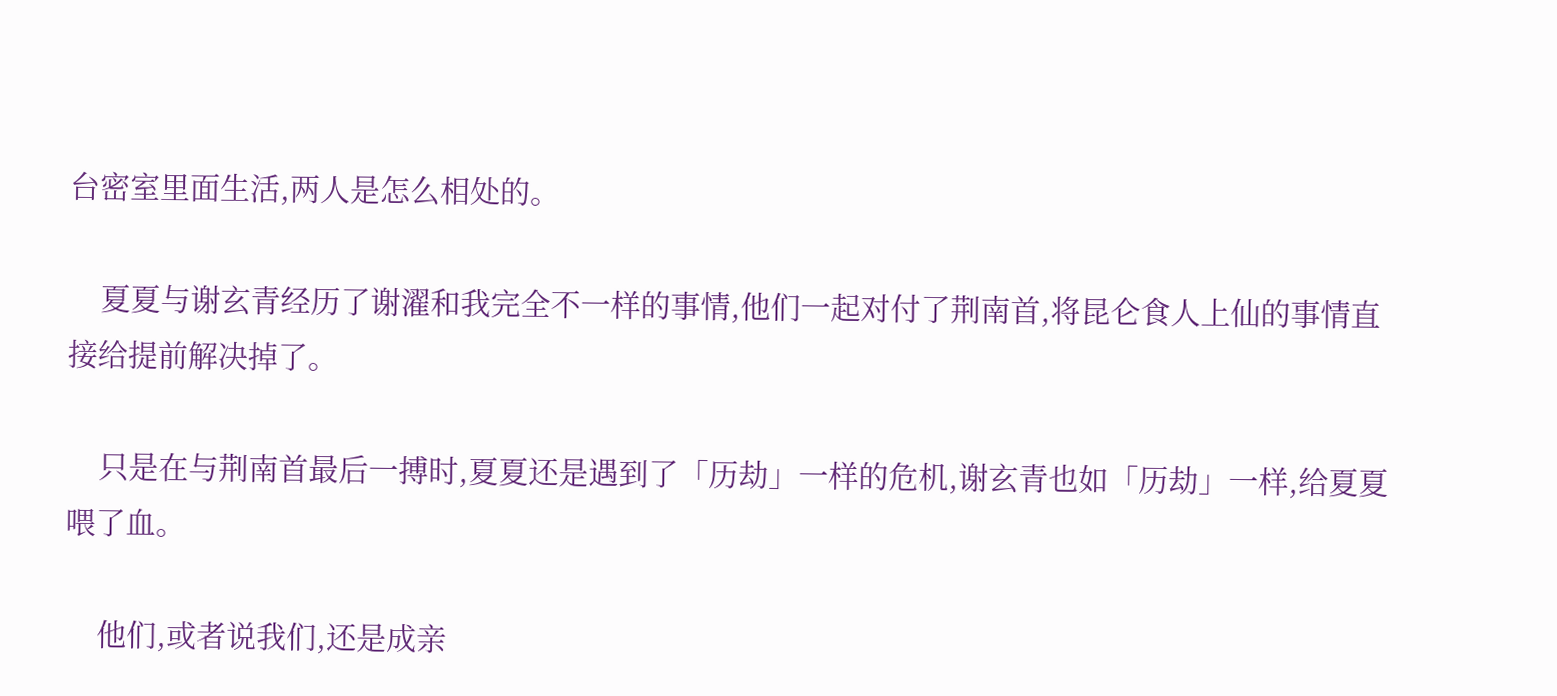台密室里面生活,两人是怎么相处的。

    夏夏与谢玄青经历了谢濯和我完全不一样的事情,他们一起对付了荆南首,将昆仑食人上仙的事情直接给提前解决掉了。

    只是在与荆南首最后一搏时,夏夏还是遇到了「历劫」一样的危机,谢玄青也如「历劫」一样,给夏夏喂了血。

    他们,或者说我们,还是成亲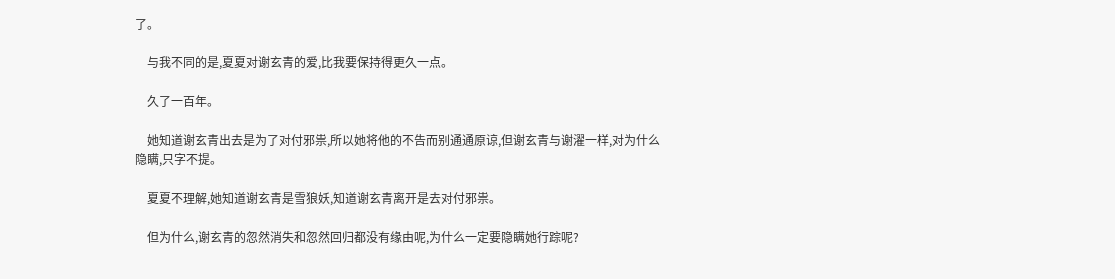了。

    与我不同的是,夏夏对谢玄青的爱,比我要保持得更久一点。

    久了一百年。

    她知道谢玄青出去是为了对付邪祟,所以她将他的不告而别通通原谅,但谢玄青与谢濯一样,对为什么隐瞒,只字不提。

    夏夏不理解,她知道谢玄青是雪狼妖,知道谢玄青离开是去对付邪祟。

    但为什么,谢玄青的忽然消失和忽然回归都没有缘由呢,为什么一定要隐瞒她行踪呢?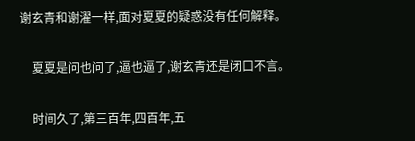谢玄青和谢濯一样,面对夏夏的疑惑没有任何解释。

    夏夏是问也问了,逼也逼了,谢玄青还是闭口不言。

    时间久了,第三百年,四百年,五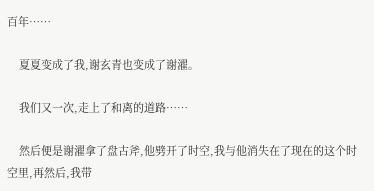百年……

    夏夏变成了我,谢玄青也变成了谢濯。

    我们又一次,走上了和离的道路……

    然后便是谢濯拿了盘古斧,他劈开了时空,我与他消失在了现在的这个时空里,再然后,我带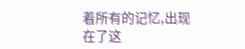着所有的记忆,出现在了这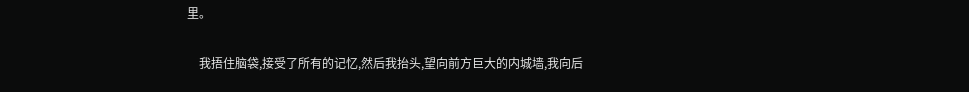里。

    我捂住脑袋,接受了所有的记忆,然后我抬头,望向前方巨大的内城墙,我向后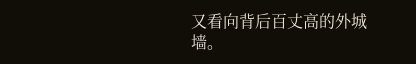又看向背后百丈高的外城墙。